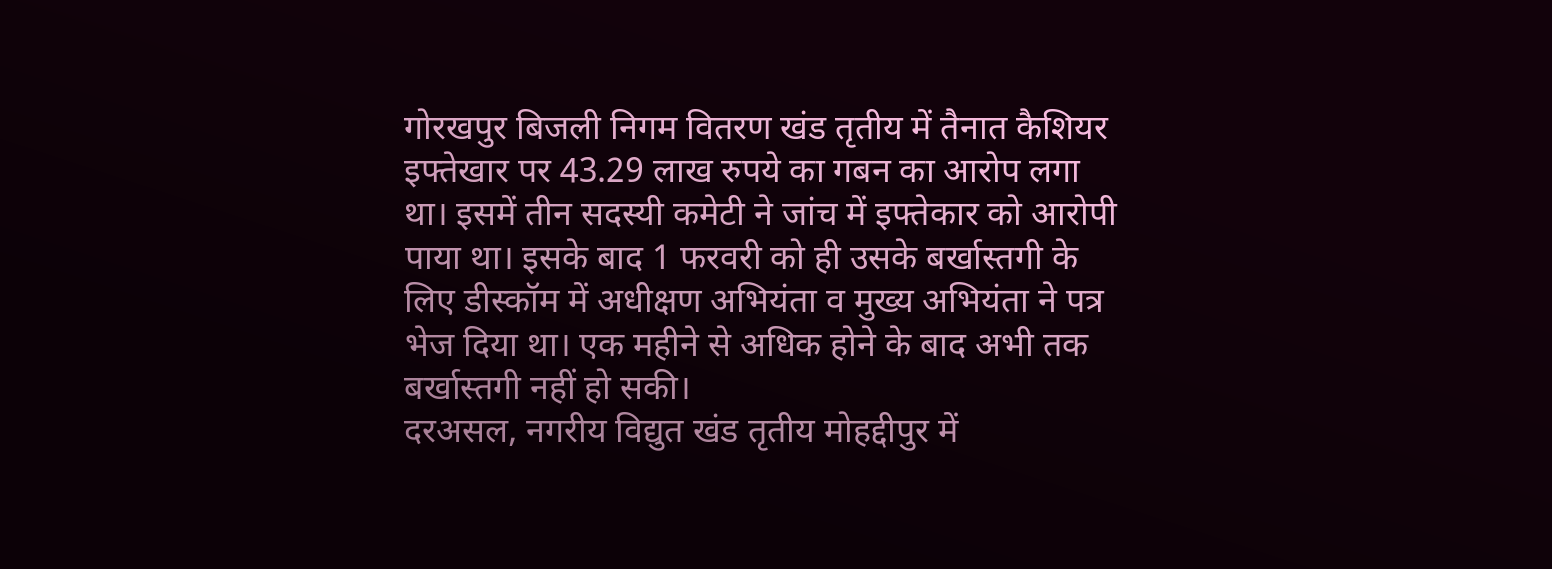गोरखपुर बिजली निगम वितरण खंड तृतीय में तैनात कैशियर इफ्तेखार पर 43.29 लाख रुपये का गबन का आरोप लगा था। इसमें तीन सदस्यी कमेटी ने जांच में इफ्तेकार को आरोपी पाया था। इसके बाद 1 फरवरी को ही उसके बर्खास्तगी के लिए डीस्कॉम में अधीक्षण अभियंता व मुख्य अभियंता ने पत्र भेज दिया था। एक महीने से अधिक होने के बाद अभी तक बर्खास्तगी नहीं हो सकी।
दरअसल, नगरीय विद्युत खंड तृतीय मोहद्दीपुर में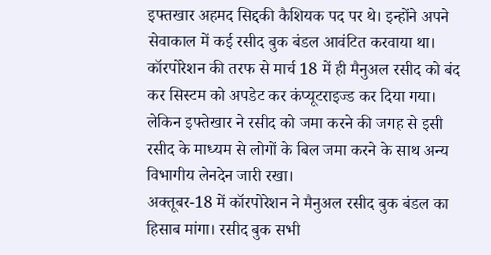इफ्तखार अहमद सिद्दकी कैशियक पद पर थे। इन्होंने अपने सेवाकाल में कई रसीद बुक बंडल आवंटित करवाया था। कॉरपोरेशन की तरफ से मार्च 18 में ही मैनुअल रसीद को बंद कर सिस्टम को अपडेट कर कंप्यूटराइज्ड कर दिया गया। लेकिन इफ्तेखार ने रसीद को जमा करने की जगह से इसी रसीद के माध्यम से लोगों के बिल जमा करने के साथ अन्य विभागीय लेनदेन जारी रखा।
अक्तूबर-18 में कॉरपोरेशन ने मैनुअल रसीद बुक बंडल का हिसाब मांगा। रसीद बुक सभी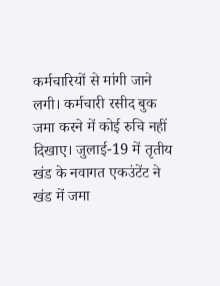कर्मचारियों से मांगी जाने लगी। कर्मचारी रसीद बुक जमा करने में कोई रुचि नहीं दिखाए। जुलाई-19 में तृतीय खंड के नवागत एकउंटेंट ने खंड में जमा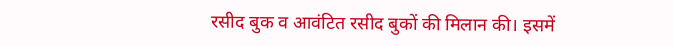रसीद बुक व आवंटित रसीद बुकों की मिलान की। इसमें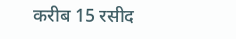करीब 15 रसीद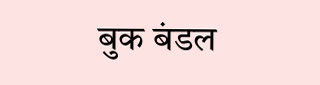बुक बंडल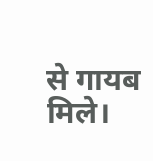से गायब मिले।